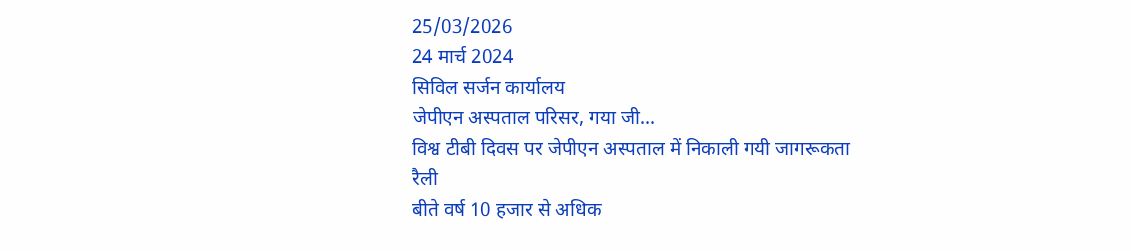25/03/2026
24 मार्च 2024
सिविल सर्जन कार्यालय
जेपीएन अस्पताल परिसर, गया जी...
विश्व टीबी दिवस पर जेपीएन अस्पताल में निकाली गयी जागरूकता रैली
बीते वर्ष 10 हजार से अधिक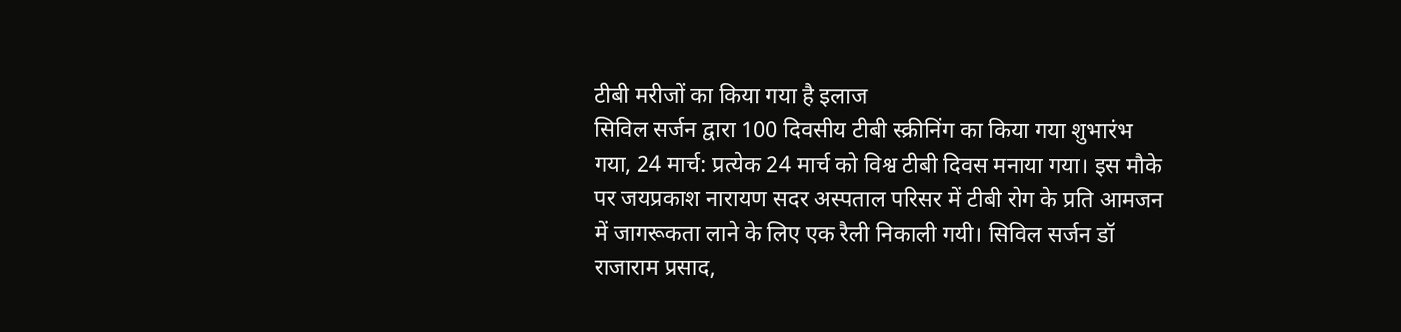टीबी मरीजों का किया गया है इलाज
सिविल सर्जन द्वारा 100 दिवसीय टीबी स्क्रीनिंग का किया गया शुभारंभ
गया, 24 मार्च: प्रत्येक 24 मार्च को विश्व टीबी दिवस मनाया गया। इस मौके पर जयप्रकाश नारायण सदर अस्पताल परिसर में टीबी रोग के प्रति आमजन में जागरूकता लाने के लिए एक रैली निकाली गयी। सिविल सर्जन डॉ राजाराम प्रसाद,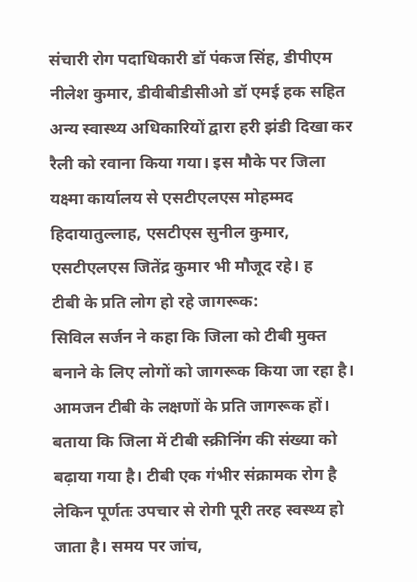संचारी रोग पदाधिकारी डॉ पंकज सिंह, डीपीएम नीलेश कुमार, डीवीबीडीसीओ डॉ एमई हक सहित अन्य स्वास्थ्य अधिकारियों द्वारा हरी झंडी दिखा कर रैली को रवाना किया गया। इस मौके पर जिला यक्ष्मा कार्यालय से एसटीएलएस मोहम्मद हिदायातुल्लाह, एसटीएस सुनील कुमार, एसटीएलएस जितेंद्र कुमार भी मौजूद रहे। ह
टीबी के प्रति लोग हो रहे जागरूक:
सिविल सर्जन ने कहा कि जिला को टीबी मुक्त बनाने के लिए लोगों को जागरूक किया जा रहा है। आमजन टीबी के लक्षणों के प्रति जागरूक हों। बताया कि जिला में टीबी स्क्रीनिंग की संख्या को बढ़ाया गया है। टीबी एक गंभीर संक्रामक रोग है लेकिन पूर्णतः उपचार से रोगी पूरी तरह स्वस्थ्य हो जाता है। समय पर जांच,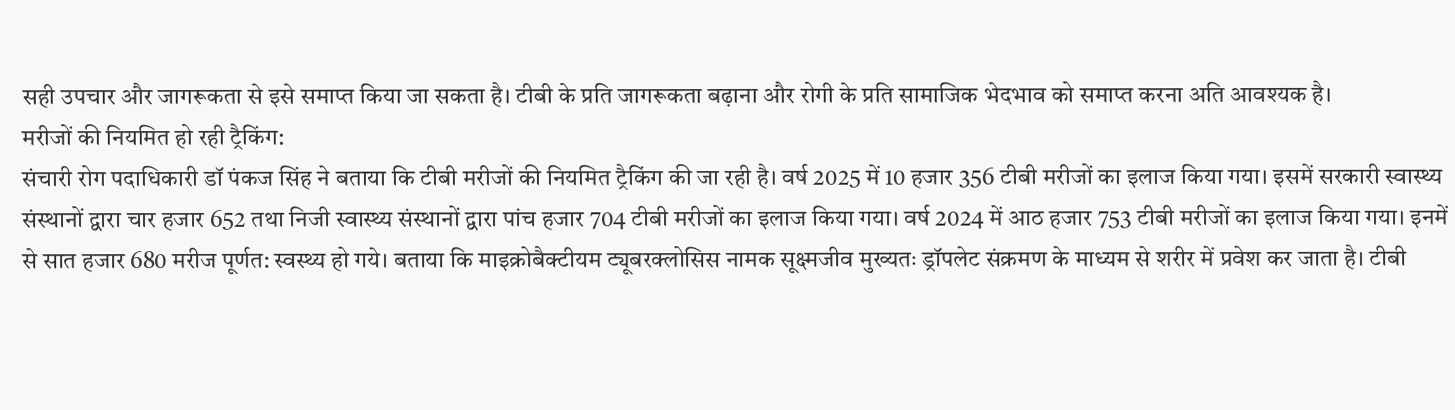सही उपचार और जागरूकता से इसे समाप्त किया जा सकता है। टीबी के प्रति जागरूकता बढ़ाना और रोगी के प्रति सामाजिक भेदभाव को समाप्त करना अति आवश्यक है।
मरीजों की नियमित हो रही ट्रैकिंग:
संचारी रोग पदाधिकारी डॉ पंकज सिंह ने बताया कि टीबी मरीजों की नियमित ट्रैकिंग की जा रही है। वर्ष 2025 में 10 हजार 356 टीबी मरीजों का इलाज किया गया। इसमें सरकारी स्वास्थ्य संस्थानों द्वारा चार हजार 652 तथा निजी स्वास्थ्य संस्थानों द्वारा पांच हजार 704 टीबी मरीजों का इलाज किया गया। वर्ष 2024 में आठ हजार 753 टीबी मरीजों का इलाज किया गया। इनमें से सात हजार 680 मरीज पूर्णत: स्वस्थ्य हो गये। बताया कि माइक्रोबैक्टीयम ट्यूबरक्लोसिस नामक सूक्ष्मजीव मुख्यतः ड्रॉपलेट संक्रमण के माध्यम से शरीर में प्रवेश कर जाता है। टीबी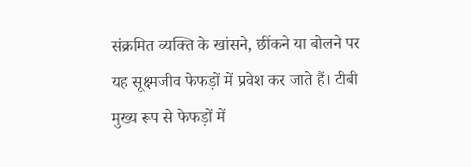संक्रमित व्यक्ति के खांसने, छींकने या बोलने पर यह सूक्ष्मजीव फेफड़ों में प्रवेश कर जाते हैं। टीबी मुख्य रूप से फेफड़ों में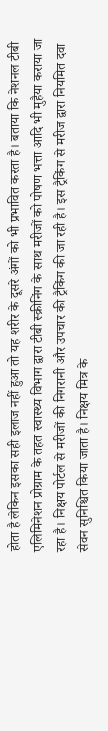होता है लेकिन इसका सही इलाज नहीं हुआ तो यह शरीर के दूसरे अंगों को भी प्रभावित करता है। बताया कि नेशनल टीबी एलिमिनेशन प्रोग्राम के तहत स्वास्थ्य विभाग द्वारा टीबी स्क्रीनिंग के साथ मरीजों को पोषण भत्ता आदि भी मुहैया कराया जा रहा है। निक्षय पोर्टल से मरीजों की निगरानी और उपचार की ट्रैकिंग की जा रही है। इस ट्रैकिंग से मरीज द्वारा नियमित दवा सेवन सुनिश्चित किया जाता है। निक्षय मित्र के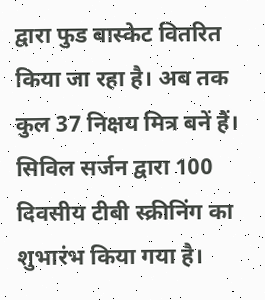द्वारा फुड बास्केट वितरित किया जा रहा है। अब तक कुल 37 निक्षय मित्र बनें हैं। सिविल सर्जन द्वारा 100 दिवसीय टीबी स्क्रीनिंग का शुभारंभ किया गया है।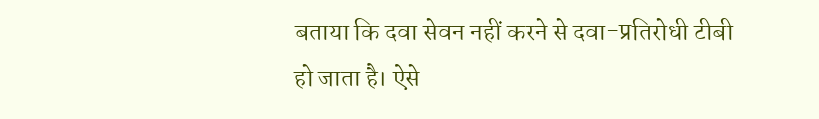बताया कि दवा सेवन नहीं करने से दवा-प्रतिरोधी टीबी हो जाता है। ऐसे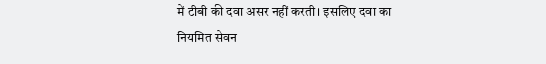में टीबी की दवा असर नहीं करती। इसलिए दवा का नियमित सेवन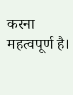करना महत्वपूर्ण है।